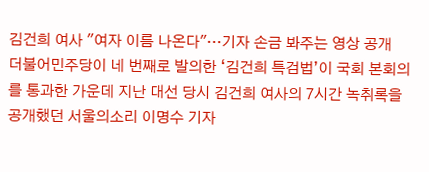김건희 여사 "여자 이름 나온다"…기자 손금 봐주는 영상 공개
더불어민주당이 네 번째로 발의한 ‘김건희 특검법’이 국회 본회의를 통과한 가운데 지난 대선 당시 김건희 여사의 7시간 녹취록을 공개했던 서울의소리 이명수 기자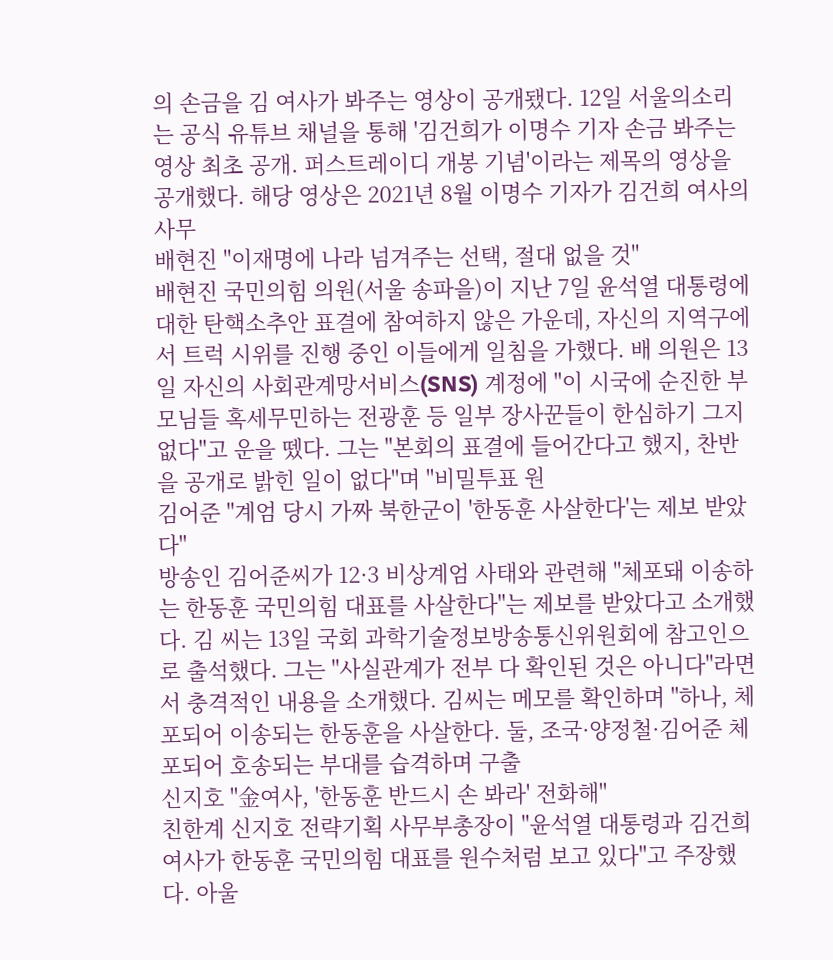의 손금을 김 여사가 봐주는 영상이 공개됐다. 12일 서울의소리는 공식 유튜브 채널을 통해 '김건희가 이명수 기자 손금 봐주는 영상 최초 공개. 퍼스트레이디 개봉 기념'이라는 제목의 영상을 공개했다. 해당 영상은 2021년 8월 이명수 기자가 김건희 여사의 사무
배현진 "이재명에 나라 넘겨주는 선택, 절대 없을 것"
배현진 국민의힘 의원(서울 송파을)이 지난 7일 윤석열 대통령에 대한 탄핵소추안 표결에 참여하지 않은 가운데, 자신의 지역구에서 트럭 시위를 진행 중인 이들에게 일침을 가했다. 배 의원은 13일 자신의 사회관계망서비스(SNS) 계정에 "이 시국에 순진한 부모님들 혹세무민하는 전광훈 등 일부 장사꾼들이 한심하기 그지없다"고 운을 뗐다. 그는 "본회의 표결에 들어간다고 했지, 찬반을 공개로 밝힌 일이 없다"며 "비밀투표 원
김어준 "계엄 당시 가짜 북한군이 '한동훈 사살한다'는 제보 받았다"
방송인 김어준씨가 12·3 비상계엄 사태와 관련해 "체포돼 이송하는 한동훈 국민의힘 대표를 사살한다"는 제보를 받았다고 소개했다. 김 씨는 13일 국회 과학기술정보방송통신위원회에 참고인으로 출석했다. 그는 "사실관계가 전부 다 확인된 것은 아니다"라면서 충격적인 내용을 소개했다. 김씨는 메모를 확인하며 "하나, 체포되어 이송되는 한동훈을 사살한다. 둘, 조국·양정철·김어준 체포되어 호송되는 부대를 습격하며 구출
신지호 "金여사, '한동훈 반드시 손 봐라' 전화해"
친한계 신지호 전략기획 사무부총장이 "윤석열 대통령과 김건희 여사가 한동훈 국민의힘 대표를 원수처럼 보고 있다"고 주장했다. 아울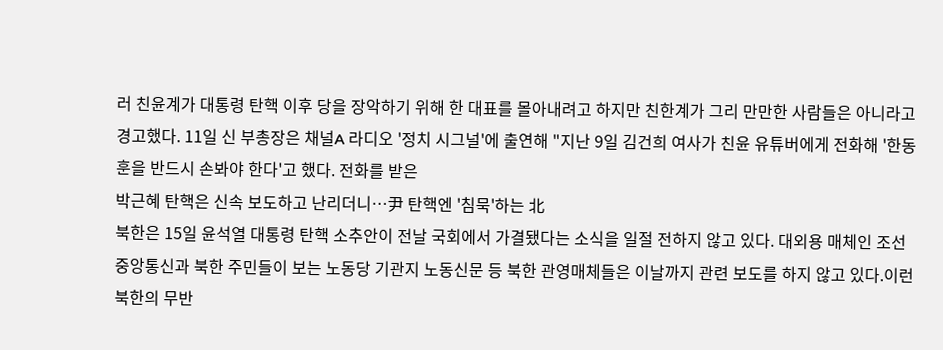러 친윤계가 대통령 탄핵 이후 당을 장악하기 위해 한 대표를 몰아내려고 하지만 친한계가 그리 만만한 사람들은 아니라고 경고했다. 11일 신 부총장은 채널A 라디오 '정치 시그널'에 출연해 "지난 9일 김건희 여사가 친윤 유튜버에게 전화해 '한동훈을 반드시 손봐야 한다'고 했다. 전화를 받은
박근혜 탄핵은 신속 보도하고 난리더니…尹 탄핵엔 '침묵'하는 北
북한은 15일 윤석열 대통령 탄핵 소추안이 전날 국회에서 가결됐다는 소식을 일절 전하지 않고 있다. 대외용 매체인 조선중앙통신과 북한 주민들이 보는 노동당 기관지 노동신문 등 북한 관영매체들은 이날까지 관련 보도를 하지 않고 있다.이런 북한의 무반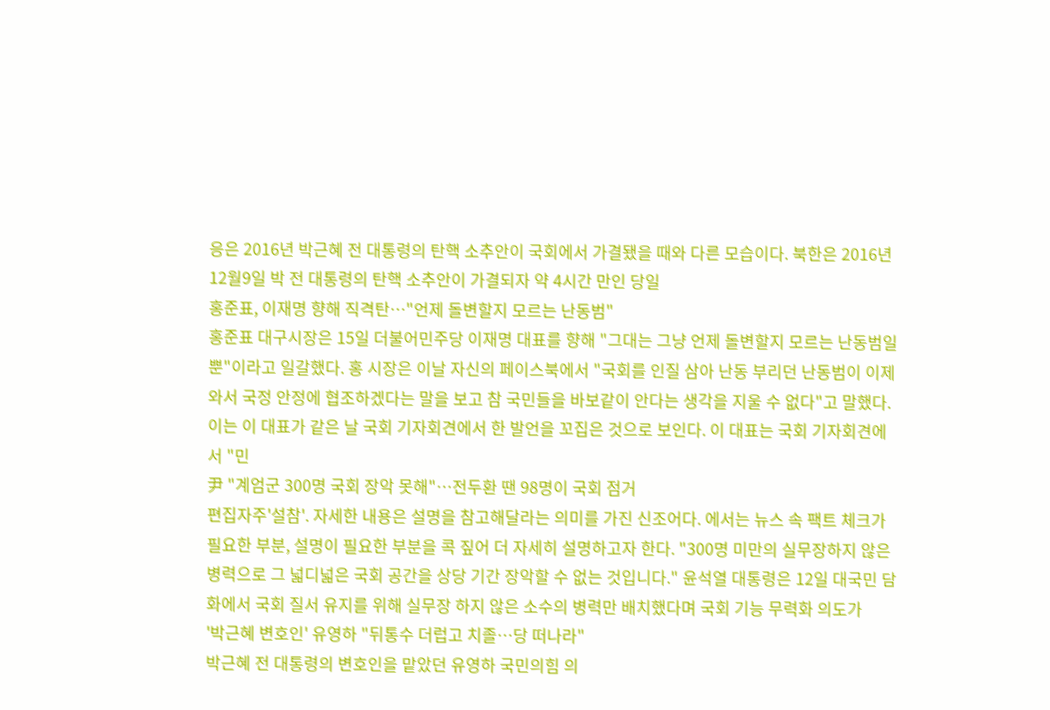응은 2016년 박근혜 전 대통령의 탄핵 소추안이 국회에서 가결됐을 때와 다른 모습이다. 북한은 2016년 12월9일 박 전 대통령의 탄핵 소추안이 가결되자 약 4시간 만인 당일
홍준표, 이재명 향해 직격탄…"언제 돌변할지 모르는 난동범"
홍준표 대구시장은 15일 더불어민주당 이재명 대표를 향해 "그대는 그냥 언제 돌변할지 모르는 난동범일 뿐"이라고 일갈했다. 홍 시장은 이날 자신의 페이스북에서 "국회를 인질 삼아 난동 부리던 난동범이 이제 와서 국정 안정에 협조하겠다는 말을 보고 참 국민들을 바보같이 안다는 생각을 지울 수 없다"고 말했다. 이는 이 대표가 같은 날 국회 기자회견에서 한 발언을 꼬집은 것으로 보인다. 이 대표는 국회 기자회견에서 "민
尹 "계엄군 300명 국회 장악 못해"…전두환 땐 98명이 국회 점거
편집자주'설참'. 자세한 내용은 설명을 참고해달라는 의미를 가진 신조어다. 에서는 뉴스 속 팩트 체크가 필요한 부분, 설명이 필요한 부분을 콕 짚어 더 자세히 설명하고자 한다. "300명 미만의 실무장하지 않은 병력으로 그 넓디넓은 국회 공간을 상당 기간 장악할 수 없는 것입니다." 윤석열 대통령은 12일 대국민 담화에서 국회 질서 유지를 위해 실무장 하지 않은 소수의 병력만 배치했다며 국회 기능 무력화 의도가
'박근혜 변호인' 유영하 "뒤통수 더럽고 치졸…당 떠나라"
박근혜 전 대통령의 변호인을 맡았던 유영하 국민의힘 의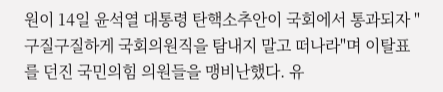원이 14일 윤석열 대통령 탄핵소추안이 국회에서 통과되자 "구질구질하게 국회의원직을 탐내지 말고 떠나라"며 이탈표를 던진 국민의힘 의원들을 맹비난했다. 유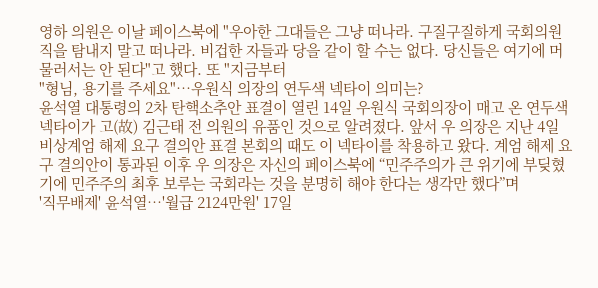영하 의원은 이날 페이스북에 "우아한 그대들은 그냥 떠나라. 구질구질하게 국회의원직을 탐내지 말고 떠나라. 비겁한 자들과 당을 같이 할 수는 없다. 당신들은 여기에 머물러서는 안 된다"고 했다. 또 "지금부터
"형님, 용기를 주세요"…우원식 의장의 연두색 넥타이 의미는?
윤석열 대통령의 2차 탄핵소추안 표결이 열린 14일 우원식 국회의장이 매고 온 연두색 넥타이가 고(故) 김근태 전 의원의 유품인 것으로 알려졌다. 앞서 우 의장은 지난 4일 비상계엄 해제 요구 결의안 표결 본회의 때도 이 넥타이를 착용하고 왔다. 계엄 해제 요구 결의안이 통과된 이후 우 의장은 자신의 페이스북에 “민주주의가 큰 위기에 부딪혔기에 민주주의 최후 보루는 국회라는 것을 분명히 해야 한다는 생각만 했다”며
'직무배제' 윤석열…'월급 2124만원' 17일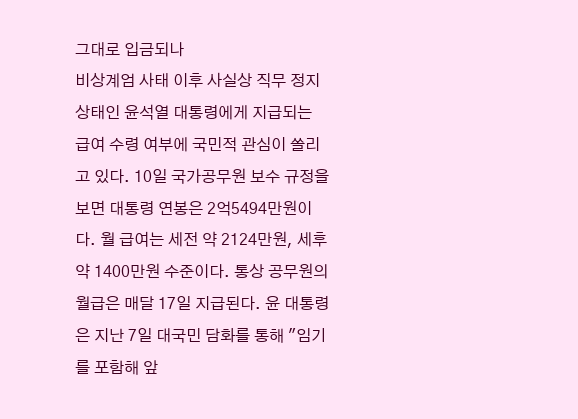그대로 입금되나
비상계엄 사태 이후 사실상 직무 정지 상태인 윤석열 대통령에게 지급되는 급여 수령 여부에 국민적 관심이 쏠리고 있다. 10일 국가공무원 보수 규정을 보면 대통령 연봉은 2억5494만원이다. 월 급여는 세전 약 2124만원, 세후 약 1400만원 수준이다. 통상 공무원의 월급은 매달 17일 지급된다. 윤 대통령은 지난 7일 대국민 담화를 통해 "임기를 포함해 앞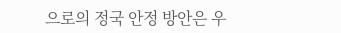으로의 정국 안정 방안은 우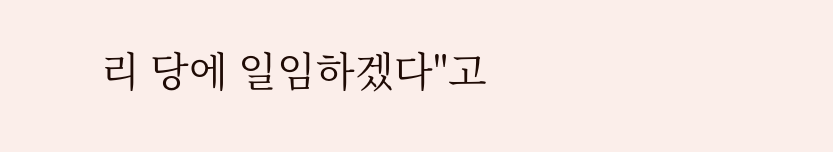리 당에 일임하겠다"고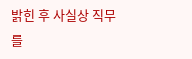밝힌 후 사실상 직무를